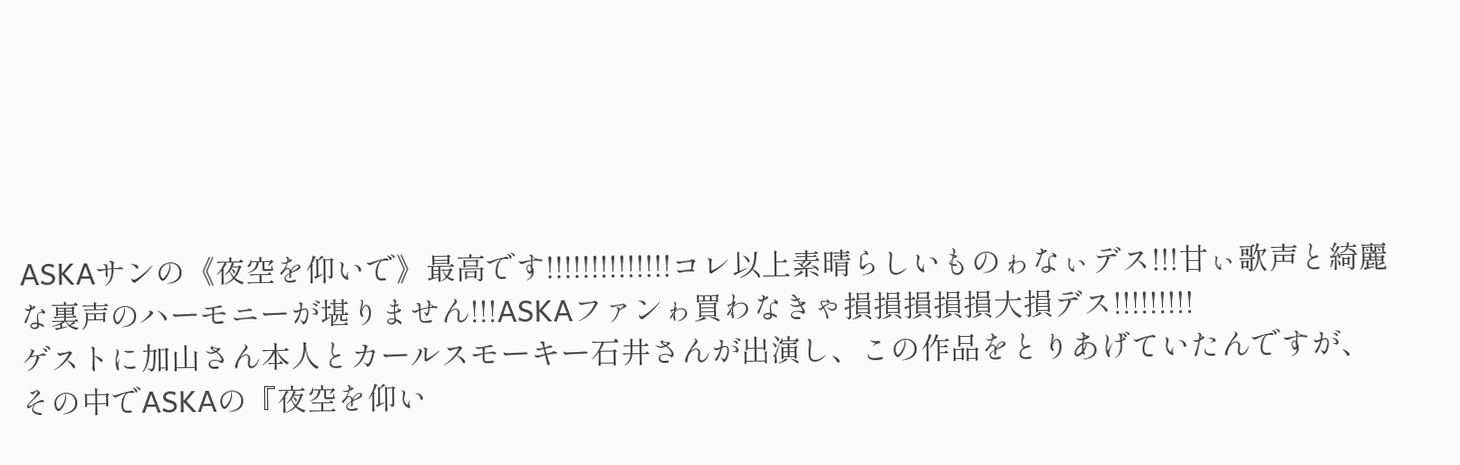ASKAサンの《夜空を仰いで》最高です!!!!!!!!!!!!!!コレ以上素晴らしいものゎなぃデス!!!甘ぃ歌声と綺麗な裏声のハーモニーが堪りません!!!ASKAファンゎ買わなきゃ損損損損損大損デス!!!!!!!!!
ゲストに加山さん本人とカールスモーキー石井さんが出演し、この作品をとりあげていたんですが、
その中でASKAの『夜空を仰い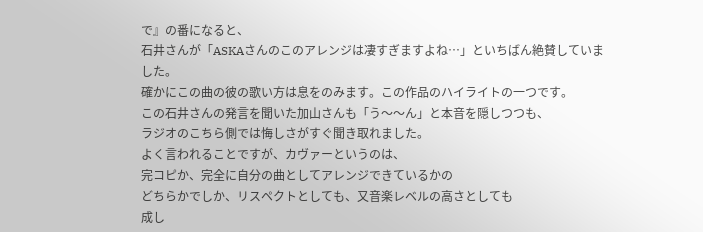で』の番になると、
石井さんが「ASKAさんのこのアレンジは凄すぎますよね…」といちばん絶賛していました。
確かにこの曲の彼の歌い方は息をのみます。この作品のハイライトの一つです。
この石井さんの発言を聞いた加山さんも「う〜〜ん」と本音を隠しつつも、
ラジオのこちら側では悔しさがすぐ聞き取れました。
よく言われることですが、カヴァーというのは、
完コピか、完全に自分の曲としてアレンジできているかの
どちらかでしか、リスペクトとしても、又音楽レベルの高さとしても
成し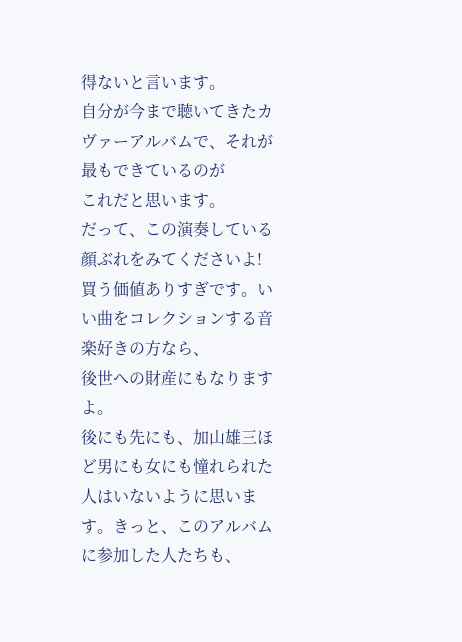得ないと言います。
自分が今まで聴いてきたカヴァーアルバムで、それが最もできているのが
これだと思います。
だって、この演奏している顔ぶれをみてくださいよ!
買う価値ありすぎです。いい曲をコレクションする音楽好きの方なら、
後世への財産にもなりますよ。
後にも先にも、加山雄三ほど男にも女にも憧れられた人はいないように思います。きっと、このアルバムに参加した人たちも、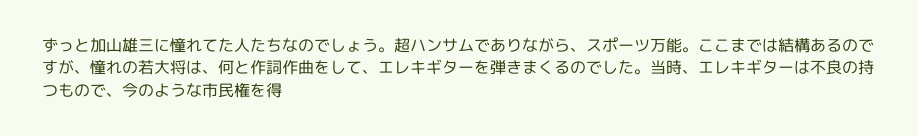ずっと加山雄三に憧れてた人たちなのでしょう。超ハンサムでありながら、スポーツ万能。ここまでは結構あるのですが、憧れの若大将は、何と作詞作曲をして、エレキギターを弾きまくるのでした。当時、エレキギターは不良の持つもので、今のような市民権を得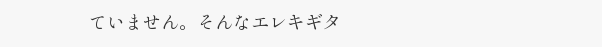ていません。そんなエレキギタ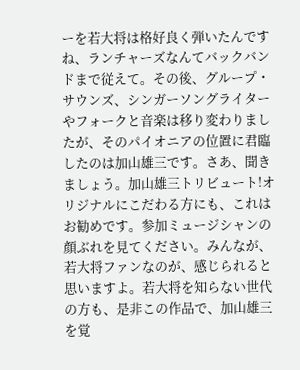ーを若大将は格好良く弾いたんですね、ランチャーズなんてバックバンドまで従えて。その後、グループ・サウンズ、シンガーソングライターやフォークと音楽は移り変わりましたが、そのパイオニアの位置に君臨したのは加山雄三です。さあ、聞きましょう。加山雄三トリビュート!オリジナルにこだわる方にも、これはお勧めです。参加ミュージシャンの顔ぶれを見てください。みんなが、若大将ファンなのが、感じられると思いますよ。若大将を知らない世代の方も、是非この作品で、加山雄三を覚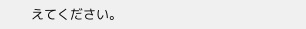えてください。